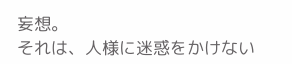妄想。
それは、人様に迷惑をかけない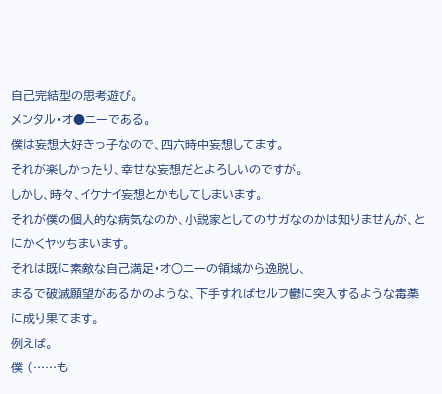自己完結型の思考遊び。
メンタル・オ●ニーである。
僕は妄想大好きっ子なので、四六時中妄想してます。
それが楽しかったり、幸せな妄想だとよろしいのですが。
しかし、時々、イケナイ妄想とかもしてしまいます。
それが僕の個人的な病気なのか、小説家としてのサガなのかは知りませんが、とにかくヤッちまいます。
それは既に素敵な自己満足・オ○ニーの領域から逸脱し、
まるで破滅願望があるかのような、下手すればセルフ鬱に突入するような毒薬に成り果てます。
例えば。
僕 (……も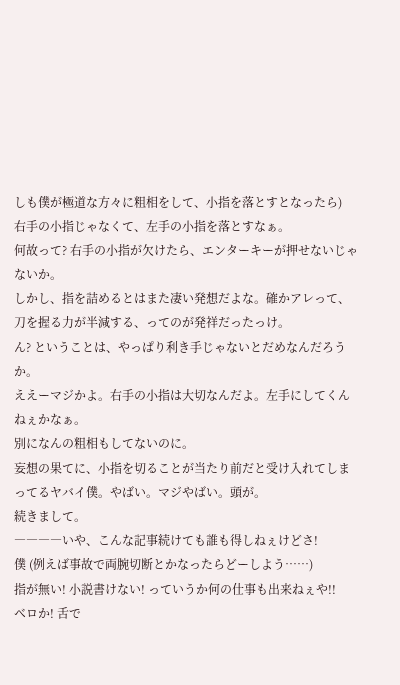しも僕が極道な方々に粗相をして、小指を落とすとなったら)
右手の小指じゃなくて、左手の小指を落とすなぁ。
何故って? 右手の小指が欠けたら、エンターキーが押せないじゃないか。
しかし、指を詰めるとはまた凄い発想だよな。確かアレって、刀を握る力が半減する、ってのが発祥だったっけ。
ん? ということは、やっぱり利き手じゃないとだめなんだろうか。
ええーマジかよ。右手の小指は大切なんだよ。左手にしてくんねぇかなぁ。
別になんの粗相もしてないのに。
妄想の果てに、小指を切ることが当たり前だと受け入れてしまってるヤバイ僕。やばい。マジやばい。頭が。
続きまして。
――――いや、こんな記事続けても誰も得しねぇけどさ!
僕 (例えば事故で両腕切断とかなったらどーしよう……)
指が無い! 小説書けない! っていうか何の仕事も出来ねぇや!!
ベロか! 舌で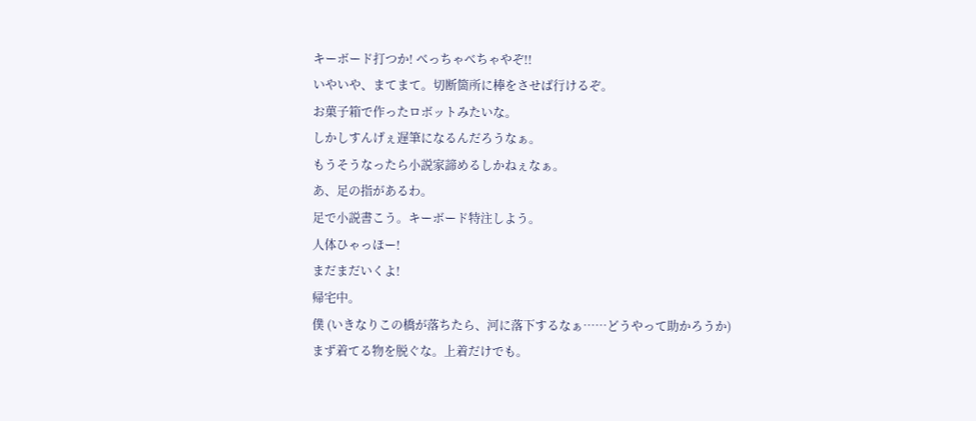キーボード打つか! べっちゃべちゃやぞ!!
いやいや、まてまて。切断箇所に棒をさせば行けるぞ。
お菓子箱で作ったロボットみたいな。
しかしすんげぇ遅筆になるんだろうなぁ。
もうそうなったら小説家諦めるしかねぇなぁ。
あ、足の指があるわ。
足で小説書こう。キーボード特注しよう。
人体ひゃっほー!
まだまだいくよ!
帰宅中。
僕 (いきなりこの橋が落ちたら、河に落下するなぁ……どうやって助かろうか)
まず着てる物を脱ぐな。上着だけでも。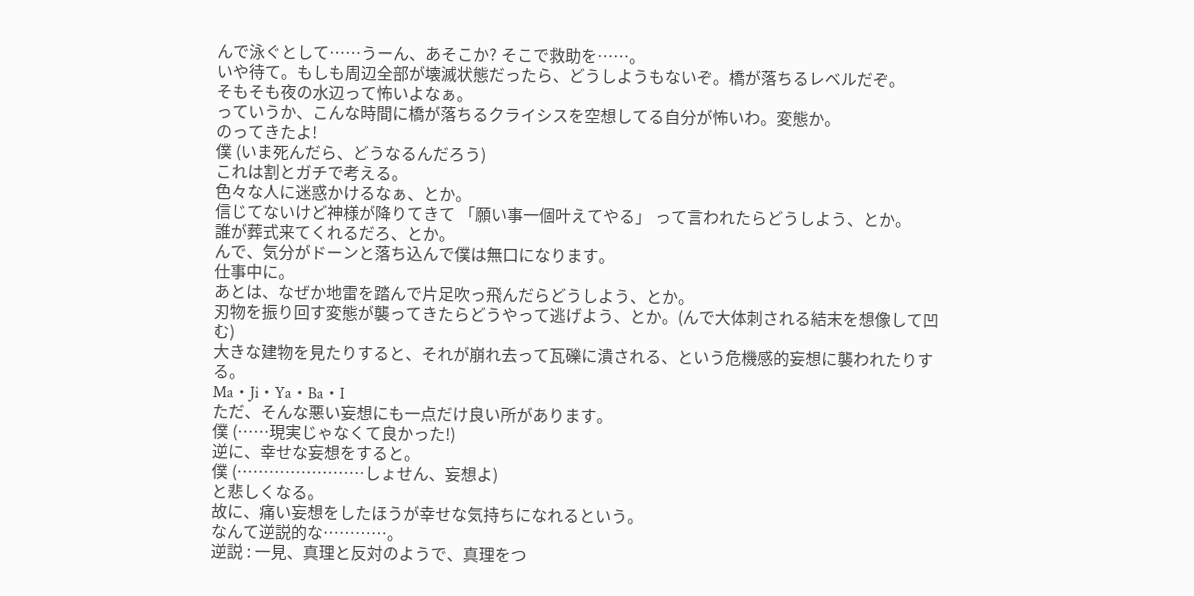んで泳ぐとして……うーん、あそこか? そこで救助を……。
いや待て。もしも周辺全部が壊滅状態だったら、どうしようもないぞ。橋が落ちるレベルだぞ。
そもそも夜の水辺って怖いよなぁ。
っていうか、こんな時間に橋が落ちるクライシスを空想してる自分が怖いわ。変態か。
のってきたよ!
僕 (いま死んだら、どうなるんだろう)
これは割とガチで考える。
色々な人に迷惑かけるなぁ、とか。
信じてないけど神様が降りてきて 「願い事一個叶えてやる」 って言われたらどうしよう、とか。
誰が葬式来てくれるだろ、とか。
んで、気分がドーンと落ち込んで僕は無口になります。
仕事中に。
あとは、なぜか地雷を踏んで片足吹っ飛んだらどうしよう、とか。
刃物を振り回す変態が襲ってきたらどうやって逃げよう、とか。(んで大体刺される結末を想像して凹む)
大きな建物を見たりすると、それが崩れ去って瓦礫に潰される、という危機感的妄想に襲われたりする。
Ma・Ji・Ya・Ba・I
ただ、そんな悪い妄想にも一点だけ良い所があります。
僕 (……現実じゃなくて良かった!)
逆に、幸せな妄想をすると。
僕 (……………………しょせん、妄想よ)
と悲しくなる。
故に、痛い妄想をしたほうが幸せな気持ちになれるという。
なんて逆説的な…………。
逆説 : 一見、真理と反対のようで、真理をつ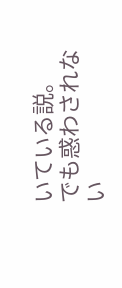いている説。
でも惑わされない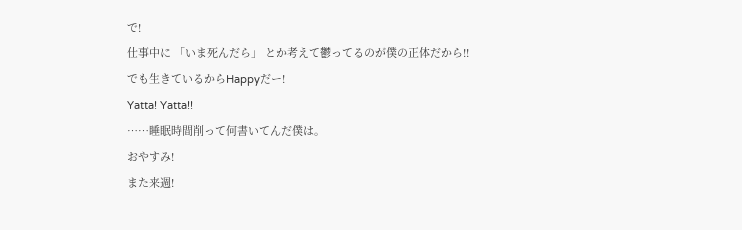で!
仕事中に 「いま死んだら」 とか考えて鬱ってるのが僕の正体だから!!
でも生きているからHappyだー!
Yatta! Yatta!!
……睡眠時間削って何書いてんだ僕は。
おやすみ!
また来週!